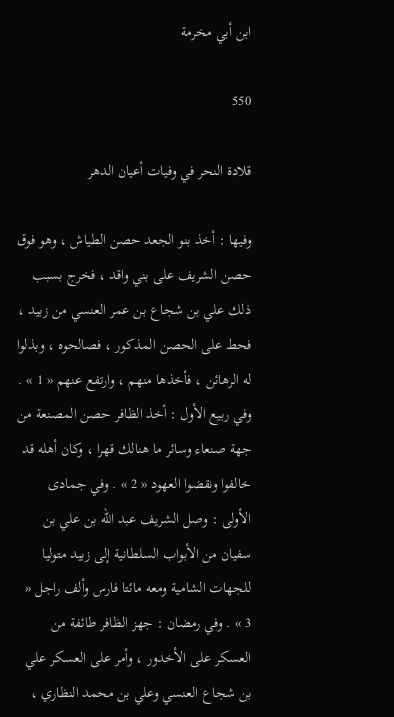ابن أبي مخرمة

550

قلادة النحر في وفيات أعيان الدهر

وفيها : أخذ بنو الجعد حصن الطياش ، وهو فوق حصن الشريف على بني واقد ، فخرج بسبب ذلك علي بن شجاع بن عمر العنسي من زبيد ، فحط على الحصن المذكور ، فصالحوه ، وبذلوا له الرهائن ، فأخذها منهم ، وارتفع عنهم « 1 » . وفي ربيع الأول : أخذ الظافر حصن المصنعة من جهة صنعاء وسائر ما هنالك قهرا ، وكان أهله قد خالفوا ونقضوا العهود « 2 » . وفي جمادى الأولى : وصل الشريف عبد اللّه بن علي بن سفيان من الأبواب السلطانية إلى زبيد متوليا للجهات الشامية ومعه مائتا فارس وألف راجل « 3 » . وفي رمضان : جهز الظافر طائفة من العسكر على الأخدور ، وأمر على العسكر علي بن شجاع العنسي وعلي بن محمد النظاري ،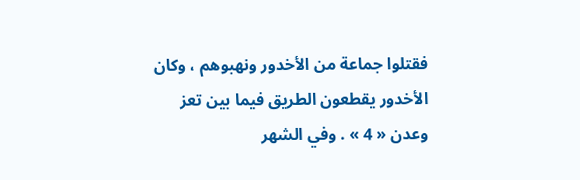فقتلوا جماعة من الأخدور ونهبوهم ، وكان الأخدور يقطعون الطريق فيما بين تعز وعدن « 4 » . وفي الشهر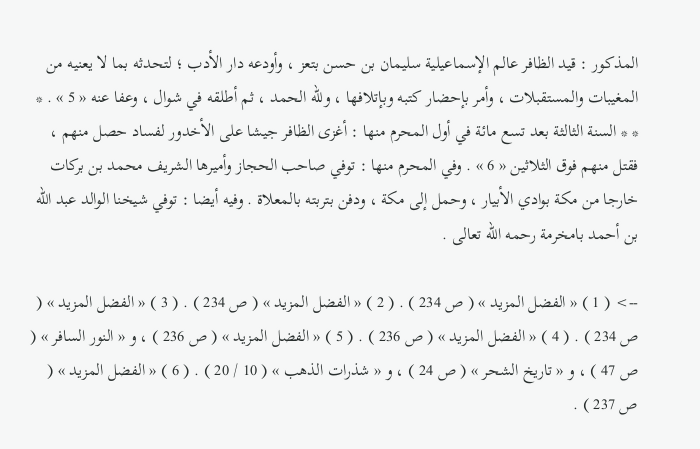المذكور : قيد الظافر عالم الإسماعيلية سليمان بن حسن بتعز ، وأودعه دار الأدب ؛ لتحدثه بما لا يعنيه من المغيبات والمستقبلات ، وأمر بإحضار كتبه وبإتلافها ، وللّه الحمد ، ثم أطلقه في شوال ، وعفا عنه « 5 » . * * * السنة الثالثة بعد تسع مائة في أول المحرم منها : أغزى الظافر جيشا على الأخدور لفساد حصل منهم ، فقتل منهم فوق الثلاثين « 6 » . وفي المحرم منها : توفي صاحب الحجاز وأميرها الشريف محمد بن بركات خارجا من مكة بوادي الأبيار ، وحمل إلى مكة ، ودفن بتربته بالمعلاة . وفيه أيضا : توفي شيخنا الوالد عبد اللّه بن أحمد بامخرمة رحمه اللّه تعالى .

--> ( 1 ) « الفضل المزيد » ( ص 234 ) . ( 2 ) « الفضل المزيد » ( ص 234 ) . ( 3 ) « الفضل المزيد » ( ص 234 ) . ( 4 ) « الفضل المزيد » ( ص 236 ) . ( 5 ) « الفضل المزيد » ( ص 236 ) ، و « النور السافر » ( ص 47 ) ، و « تاريخ الشحر » ( ص 24 ) ، و « شذرات الذهب » ( 10 / 20 ) . ( 6 ) « الفضل المزيد » ( ص 237 ) .